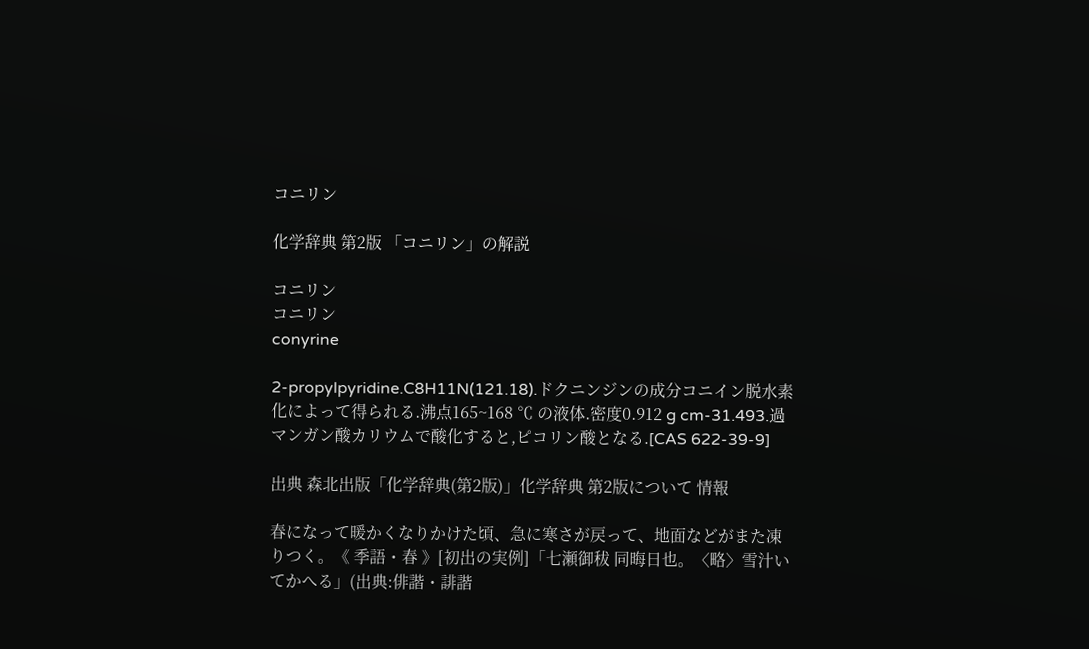コニリン

化学辞典 第2版 「コニリン」の解説

コニリン
コニリン
conyrine

2-propylpyridine.C8H11N(121.18).ドクニンジンの成分コニイン脱水素化によって得られる.沸点165~168 ℃ の液体.密度0.912 g cm-31.493.過マンガン酸カリウムで酸化すると,ピコリン酸となる.[CAS 622-39-9]

出典 森北出版「化学辞典(第2版)」化学辞典 第2版について 情報

春になって暖かくなりかけた頃、急に寒さが戻って、地面などがまた凍りつく。《 季語・春 》[初出の実例]「七瀬御秡 同晦日也。〈略〉雪汁いてかへる」(出典:俳諧・誹諧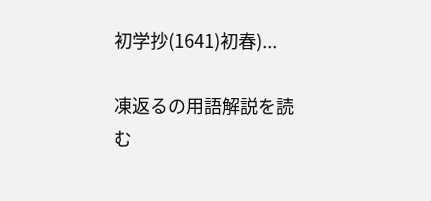初学抄(1641)初春)...

凍返るの用語解説を読む